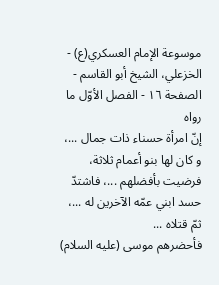موسوعة الإمام العسكري(ع) - الخزعلي، الشيخ أبو القاسم - الصفحة ١٦ - الفصل الأوّل ما رواه
إنّ امرأة حسناء ذات جمال ...، و كان لها بنو أعمام ثلاثة، فرضيت بأفضلهم ...، فاشتدّ حسد ابني عمّه الآخرين له ...، ثمّ قتلاه ...
فأحضرهم موسى (عليه السلام)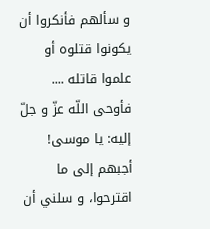و سألهم فأنكروا أن يكونوا قتلوه أو علموا قاتله ....
فأوحى اللّه عزّ و جلّ إليه: يا موسى! أجبهم إلى ما اقترحوا، و سلني أن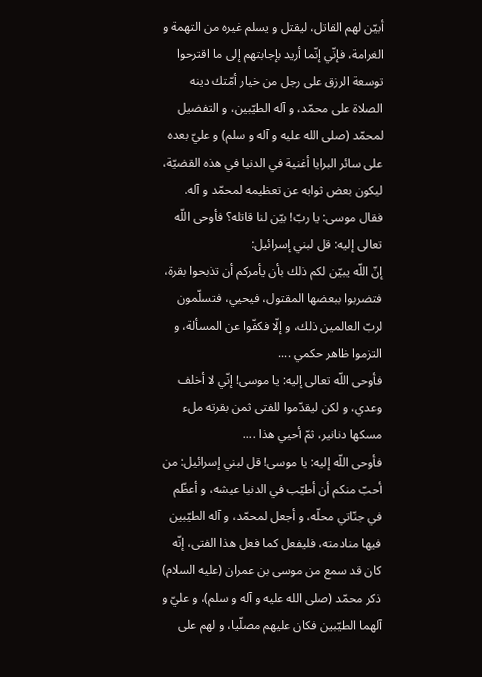أبيّن لهم القاتل، ليقتل و يسلم غيره من التهمة و الغرامة، فإنّي إنّما أريد بإجابتهم إلى ما اقترحوا توسعة الرزق على رجل من خيار أمّتك دينه الصلاة على محمّد، و آله الطيّبين، و التفضيل لمحمّد (صلى الله عليه و آله و سلم) و عليّ بعده على سائر البرايا أغنية في الدنيا في هذه القضيّة، ليكون بعض ثوابه عن تعظيمه لمحمّد و آله.
فقال موسى: يا ربّ! بيّن لنا قاتله؟ فأوحى اللّه تعالى إليه: قل لبني إسرائيل:
إنّ اللّه يبيّن لكم ذلك بأن يأمركم أن تذبحوا بقرة، فتضربوا ببعضها المقتول، فيحيي، فتسلّمون لربّ العالمين ذلك، و إلّا فكفّوا عن المسألة، و التزموا ظاهر حكمي ....
فأوحى اللّه تعالى إليه: يا موسى! إنّي لا أخلف وعدي، و لكن ليقدّموا للفتى ثمن بقرته ملء مسكها دنانير، ثمّ أحيي هذا ....
فأوحى اللّه إليه: يا موسى! قل لبني إسرائيل: من أحبّ منكم أن أطيّب في الدنيا عيشه، و أعظّم في جنّاتي محلّه، و أجعل لمحمّد، و آله الطيّبين فيها منادمته، فليفعل كما فعل هذا الفتى، إنّه كان قد سمع من موسى بن عمران (عليه السلام) ذكر محمّد (صلى الله عليه و آله و سلم)، و عليّ و آلهما الطيّبين فكان عليهم مصلّيا، و لهم على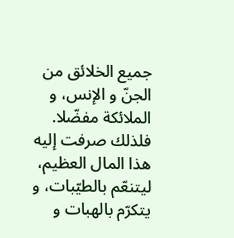جميع الخلائق من الجنّ و الإنس، و الملائكة مفضّلا.
فلذلك صرفت إليه هذا المال العظيم، ليتنعّم بالطيّبات، و يتكرّم بالهبات و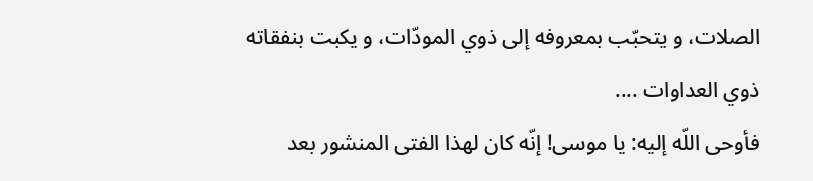الصلات، و يتحبّب بمعروفه إلى ذوي المودّات، و يكبت بنفقاته ذوي العداوات ....
فأوحى اللّه إليه: يا موسى! إنّه كان لهذا الفتى المنشور بعد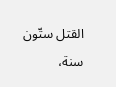القتل ستّون سنة،